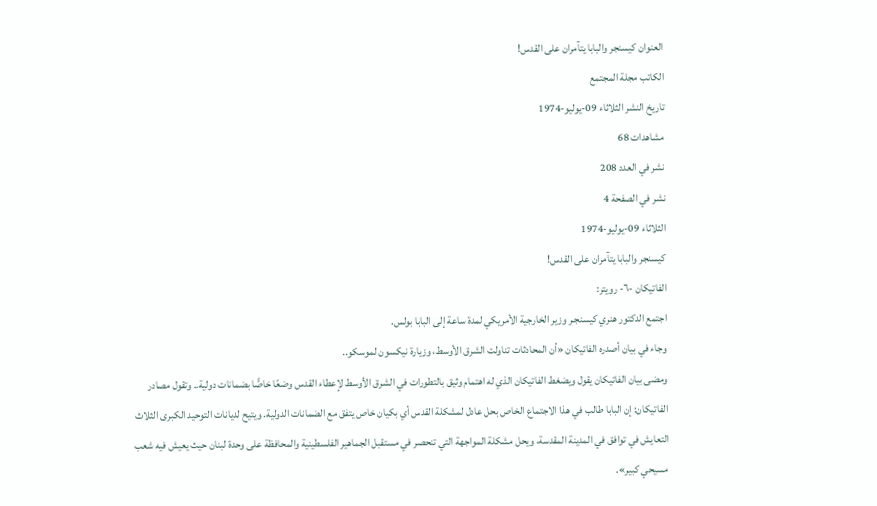العنوان كيسنجر والبابا يتآمران على القدس!
الكاتب مجلة المجتمع
تاريخ النشر الثلاثاء 09-يوليو-1974
مشاهدات 68
نشر في العدد 208
نشر في الصفحة 4
الثلاثاء 09-يوليو-1974
كيسنجر والبابا يتآمران على القدس!
الفاتيكان -٦- رويتر:
اجتمع الدكتور هنري كيسنجـر وزير الخارجية الأمريكي لمدة ساعة إلى البابا بولس.
وجاء في بيان أصدره الفاتيكان «أن المحادثات تناولت الشرق الأوسط، وزيارة نيكسون لموسكو..
ومضى بيان الفاتيكان يقول ويضغط الفاتيكان الذي له اهتمام وثيق بالتطورات في الشرق الأوسط لإعطاء القدس وضعًا خاصًّا بضمانات دولية.. وتقول مصادر الفاتيكان: إن البابا طالب في هذا الاجتماع الخاص بحل عادل لمشكلة القدس أي بكيان خاص يتفق مع الضمانات الدولية. ويتيح لديانات التوحيد الكبرى الثلاث التعايش في توافق في المدينة المقدسة، ويحل مشكلة المواجهة التي تنحصر في مستقبل الجماهير الفلسطينية والمحافظة على وحدة لبنان حيث يعيش فيه شعب مسيحي كبير».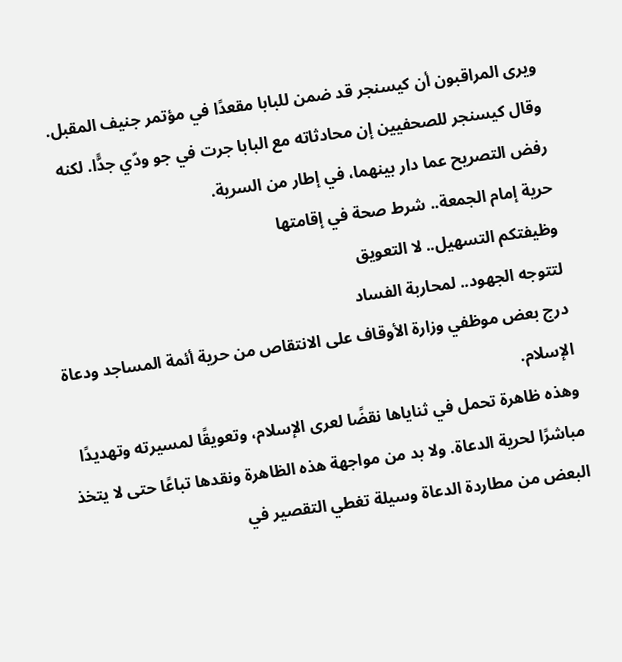ويرى المراقبون أن كيسنجر قد ضمن للبابا مقعدًا في مؤتمر جنيف المقبل.
وقال كيسنجر للصحفيين إن محادثاته مع البابا جرت في جو ودّي جدًّا. لكنه رفض التصريح عما دار بينهما، في إطار من السرية.
حرية إمام الجمعة.. شرط صحة في إقامتها
وظيفتكم التسهيل.. لا التعويق
لتتوجه الجهود.. لمحاربة الفساد
درج بعض موظفي وزارة الأوقاف على الانتقاص من حرية أئمة المساجد ودعاة الإسلام.
وهذه ظاهرة تحمل في ثناياها نقضًا لعرى الإسلام، وتعويقًا لمسيرته وتهديدًا مباشرًا لحرية الدعاة. ولا بد من مواجهة هذه الظاهرة ونقدها تباعًا حتى لا يتخذ البعض من مطاردة الدعاة وسيلة تغطي التقصير في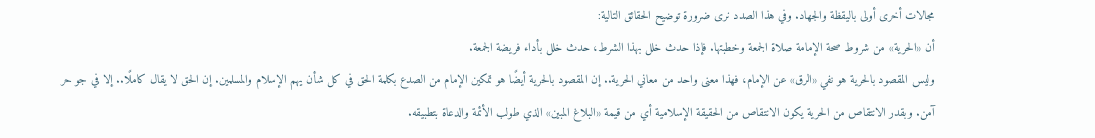مجالات أخرى أولى باليقظة والجهاد. وفي هذا الصدد نرى ضرورة توضيح الحقائق التالية:
أن «الحرية» من شروط صحة الإمامة صلاة الجمعة وخطبتها. فإذا حدث خلل بهذا الشرط، حدث خلل بأداء فريضة الجمعة.
وليس المقصود بالحرية هو نفي «الرق» عن الإمام، فهذا معنى واحد من معاني الحرية.. إن المقصود بالحرية أيضًا هو تمكين الإمام من الصدع بكلمة الحق في كل شأن يهم الإسلام والمسلمين. إن الحق لا يقال كاملًا.. إلا في جو حر آمن. وبقدر الانتقاص من الحرية يكون الانتقاص من الحقيقة الإسلامية أي من قيمة «البلاغ المبين» الذي طولب الأئمة والدعاة بتطبيقه.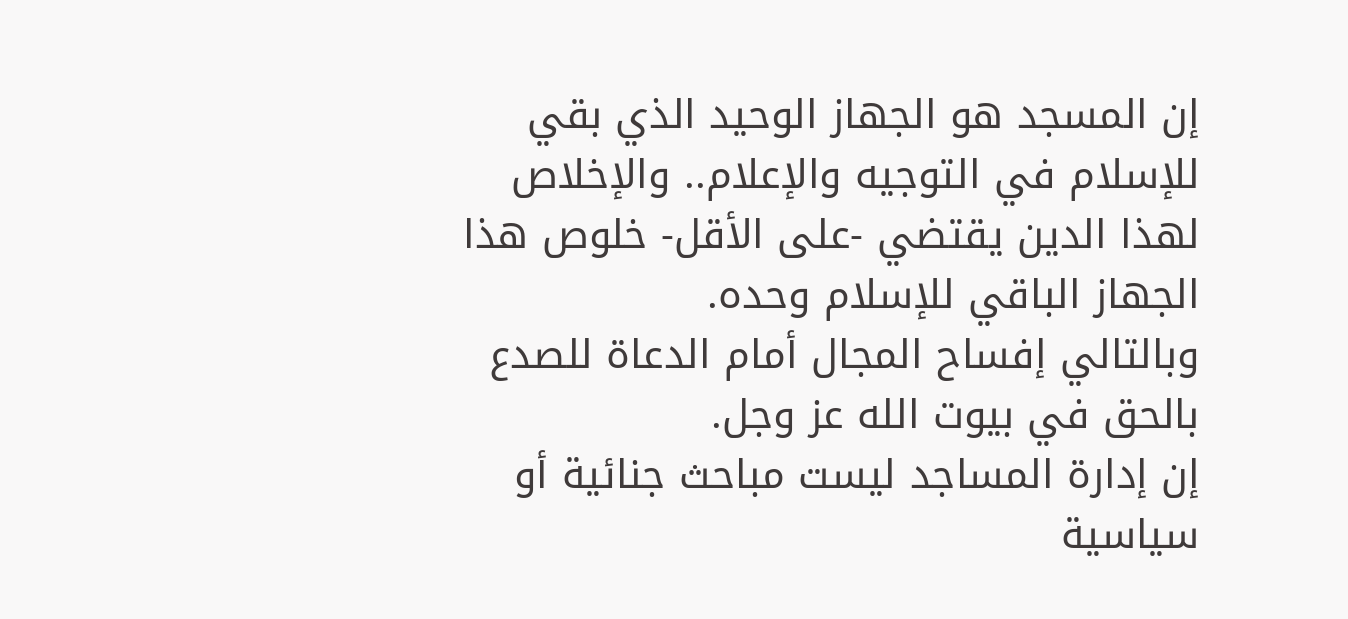إن المسجد هو الجهاز الوحيد الذي بقي للإسلام في التوجيه والإعلام.. والإخلاص لهذا الدين يقتضي -على الأقل- خلوص هذا الجهاز الباقي للإسلام وحده.
وبالتالي إفساح المجال أمام الدعاة للصدع بالحق في بيوت الله عز وجل.
إن إدارة المساجد ليست مباحث جنائية أو سياسية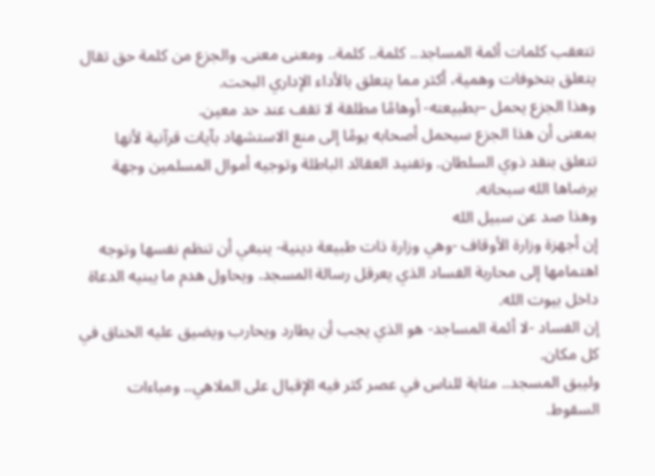تتعقب كلمات أئمة المساجد.. كلمة.. كلمة.. ومعنى معنی. والجزع من كلمة حق تقال يتعلق بتخوفات وهمية، أكثر مما يتعلق بالأداء الإداري البحت.
وهذا الجزع يحمل –بطبيعته- أوهامًا مطلقة لا تقف عند حد معين.
بمعنى أن هذا الجزع سيحمل أصحابه يومًا إلى منع الاستشهاد بآيات قرآنية لأنها تتعلق بنقد ذوي السلطان. وتفنيد العقائد الباطلة وتوجيه أموال المسلمين وجهة يرضاها الله سبحانه.
وهذا صد عن سبيل الله
إن أجهزة وزارة الأوقاف -وهي وزارة ذات طبيعة دينية- ينبغي أن تنظم نفسها وتوجه اهتمامها إلى محاربة الفساد الذي يعرقل رسالة المسجد. ويحاول هدم ما يبنيه الدعاة داخل بيوت الله.
إن الفساد -لا أئمة المساجد- هو الذي يجب أن يطارد ويحارب ويضيق عليه الخناق في كل مكان.
وليبق المسجد.. مثابة للناس في عصر كثر فيه الإقبال على الملاهي.. ومباءات السقوط.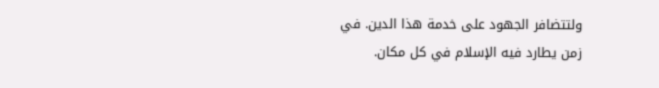ولتتضافر الجهود على خدمة هذا الدين. في زمن يطارد فيه الإسلام في كل مكان.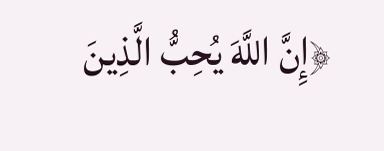﴿إِنَّ اللَّهَ يُحِبُّ الَّذِينَ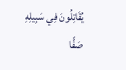يُقَاتِلُونَ فِي سَبِيلِهِ صَفًّا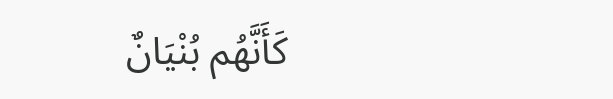كَأَنَّهُم بُنْيَانٌ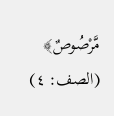مَّرْصُوصٌ﴾ (الصف: ٤)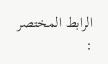الرابط المختصر :